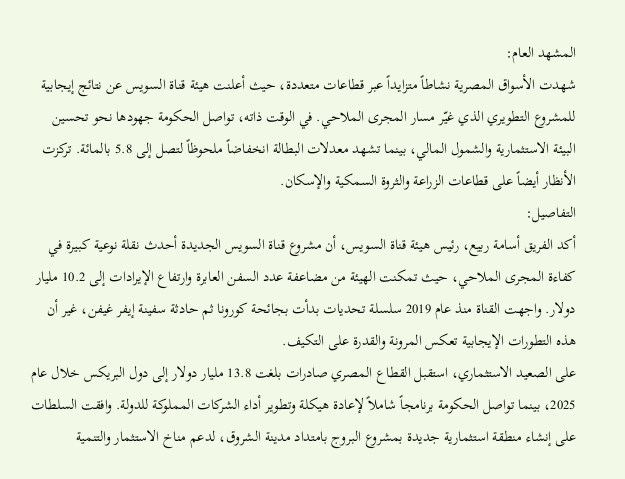المشهد العام:
شهدت الأسواق المصرية نشاطاً متزايداً عبر قطاعات متعددة، حيث أعلنت هيئة قناة السويس عن نتائج إيجابية للمشروع التطويري الذي غيّر مسار المجرى الملاحي. في الوقت ذاته، تواصل الحكومة جهودها نحو تحسين البيئة الاستثمارية والشمول المالي، بينما تشهد معدلات البطالة انخفاضاً ملحوظاً لتصل إلى 5.8 بالمائة. تركزت الأنظار أيضاً على قطاعات الزراعة والثروة السمكية والإسكان.
التفاصيل:
أكد الفريق أسامة ربيع، رئيس هيئة قناة السويس، أن مشروع قناة السويس الجديدة أحدث نقلة نوعية كبيرة في كفاءة المجرى الملاحي، حيث تمكنت الهيئة من مضاعفة عدد السفن العابرة وارتفاع الإيرادات إلى 10.2 مليار دولار. واجهت القناة منذ عام 2019 سلسلة تحديات بدأت بجائحة كورونا ثم حادثة سفينة إيفر غيفن، غير أن هذه التطورات الإيجابية تعكس المرونة والقدرة على التكيف.
على الصعيد الاستثماري، استقبل القطاع المصري صادرات بلغت 13.8 مليار دولار إلى دول البريكس خلال عام 2025، بينما تواصل الحكومة برنامجاً شاملاً لإعادة هيكلة وتطوير أداء الشركات المملوكة للدولة. وافقت السلطات على إنشاء منطقة استثمارية جديدة بمشروع البروج بامتداد مدينة الشروق، لدعم مناخ الاستثمار والتنمية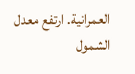العمرانية. ارتفع معدل الشمول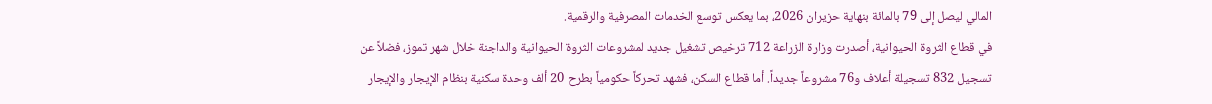المالي ليصل إلى 79 بالمائة بنهاية حزيران 2026، بما يعكس توسع الخدمات المصرفية والرقمية.
في قطاع الثروة الحيوانية، أصدرت وزارة الزراعة 712 ترخيص تشغيل جديد لمشروعات الثروة الحيوانية والداجنة خلال شهر تموز، فضلاً عن تسجيل 832 تسجيلة أعلاف و76 مشروعاً جديداً. أما قطاع السكن، فشهد تحركاً حكومياً بطرح 20 ألف وحدة سكنية بنظام الإيجار والإيجار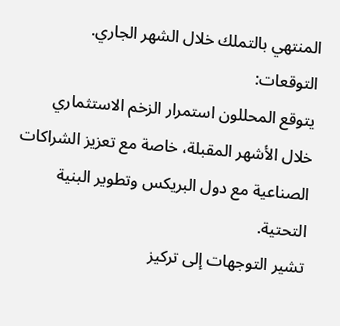المنتهي بالتملك خلال الشهر الجاري.
التوقعات:
يتوقع المحللون استمرار الزخم الاستثماري خلال الأشهر المقبلة، خاصة مع تعزيز الشراكات الصناعية مع دول البريكس وتطوير البنية التحتية.
تشير التوجهات إلى تركيز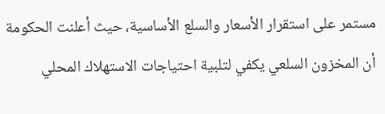مستمر على استقرار الأسعار والسلع الأساسية، حيث أعلنت الحكومة أن المخزون السلعي يكفي لتلبية احتياجات الاستهلاك المحلي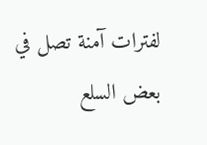لفترات آمنة تصل في بعض السلع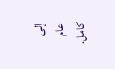إلى عام كامل.